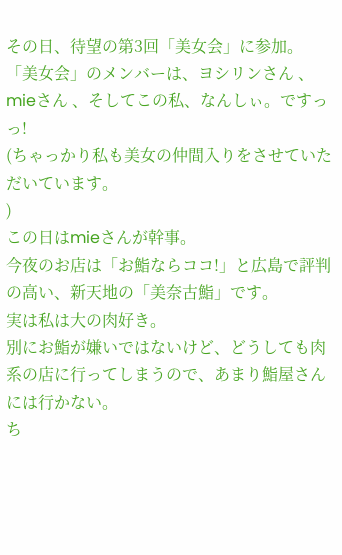その日、待望の第3回「美女会」に参加。
「美女会」のメンバーは、ヨシリンさん 、mieさん 、そしてこの私、なんしぃ。ですっっ!
(ちゃっかり私も美女の仲間入りをさせていただいています。
)
この日はmieさんが幹事。
今夜のお店は「お鮨ならココ!」と広島で評判の高い、新天地の「美奈古鮨」です。
実は私は大の肉好き。
別にお鮨が嫌いではないけど、どうしても肉系の店に行ってしまうので、あまり鮨屋さんには行かない。
ち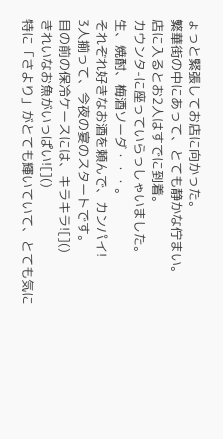ょっと緊張してお店に向かった。
繁華街の中にあって、とても静かな佇まい。
店に入るとお2人はすでに到着。
カウンタ-に座っていらっしゃいました。
生、焼酎、梅酒ソーダ・・・。
それぞれ好きなお酒を頼んで、カンパイ!
3人揃って、今夜の宴のスタートです。
目の前の保冷ケースには、キラキラ![]()
きれいなお魚がいっぱい![]()
特に「さより」がとても輝いていて、とても気に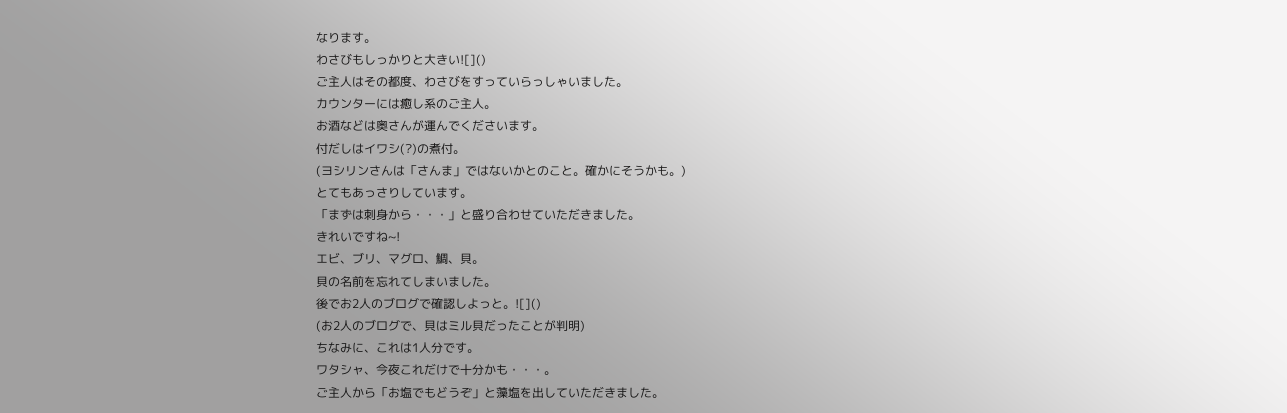なります。
わさびもしっかりと大きい![]()
ご主人はその都度、わさびをすっていらっしゃいました。
カウンターには癒し系のご主人。
お酒などは奥さんが運んでくださいます。
付だしはイワシ(?)の煮付。
(ヨシリンさんは「さんま」ではないかとのこと。確かにそうかも。)
とてもあっさりしています。
「まずは刺身から・・・」と盛り合わせていただきました。
きれいですね~!
エビ、ブリ、マグロ、鯛、貝。
貝の名前を忘れてしまいました。
後でお2人のブログで確認しよっと。![]()
(お2人のブログで、貝はミル貝だったことが判明)
ちなみに、これは1人分です。
ワタシャ、今夜これだけで十分かも・・・。
ご主人から「お塩でもどうぞ」と藻塩を出していただきました。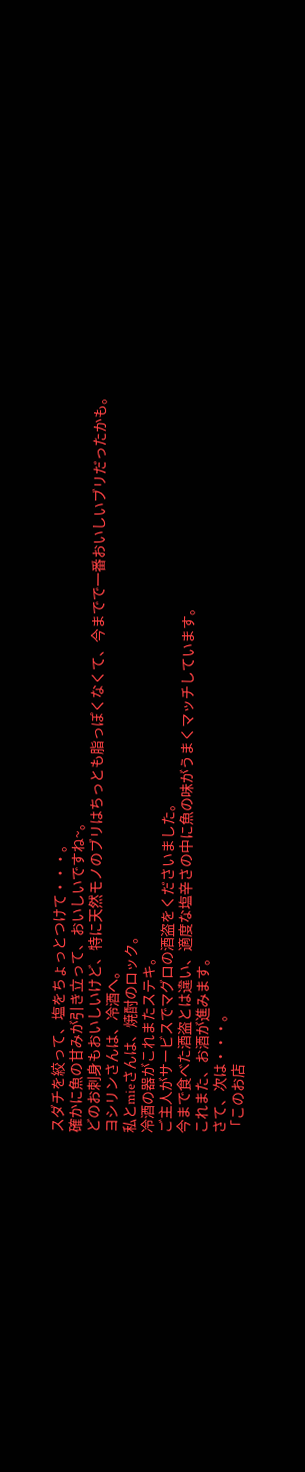スダチを絞って、塩をちょっとつけて・・・。
確かに魚の甘みが引き立って、おいしいですね~。
どのお刺身もおいしいけど、特に天然モノのブリはちっとも脂っぽくなくて、今までで一番おいしいブリだったかも。
ヨシリンさんは、冷酒へ。
私とmieさんは、焼酎のロック。
冷酒の器がこれまたステキ。
ご主人がサービスでマグロの酒盗をくださいました。
今まで食べた酒盗とは違い、適度な塩辛さの中に魚の味がうまくマッチしています。
これまた、お酒が進みます。
さて、次は・・・。
「このお店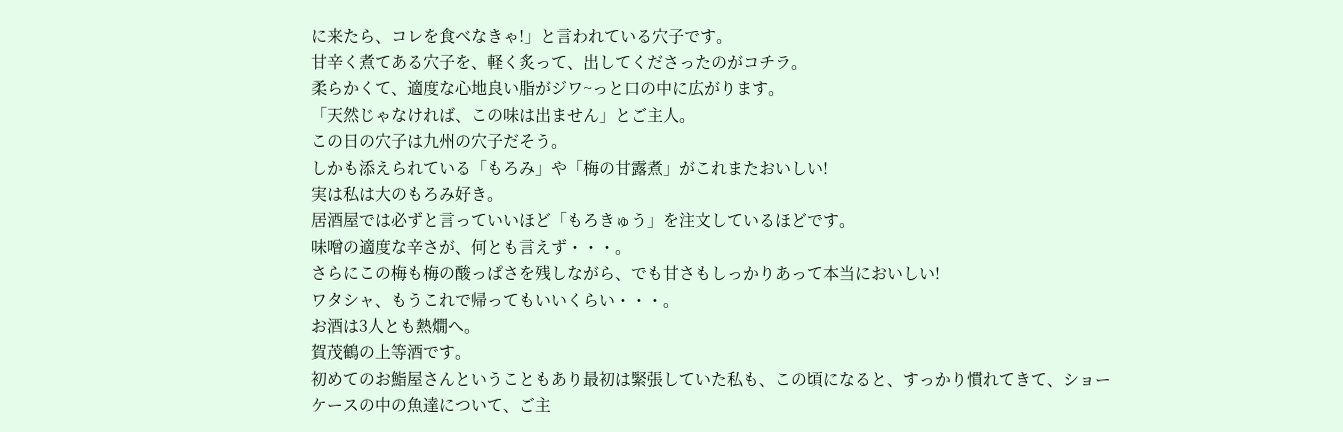に来たら、コレを食べなきゃ!」と言われている穴子です。
甘辛く煮てある穴子を、軽く炙って、出してくださったのがコチラ。
柔らかくて、適度な心地良い脂がジワ~っと口の中に広がります。
「天然じゃなければ、この味は出ません」とご主人。
この日の穴子は九州の穴子だそう。
しかも添えられている「もろみ」や「梅の甘露煮」がこれまたおいしい!
実は私は大のもろみ好き。
居酒屋では必ずと言っていいほど「もろきゅう」を注文しているほどです。
味噌の適度な辛さが、何とも言えず・・・。
さらにこの梅も梅の酸っぱさを残しながら、でも甘さもしっかりあって本当においしい!
ワタシャ、もうこれで帰ってもいいくらい・・・。
お酒は3人とも熱燗へ。
賀茂鶴の上等酒です。
初めてのお鮨屋さんということもあり最初は緊張していた私も、この頃になると、すっかり慣れてきて、ショーケースの中の魚達について、ご主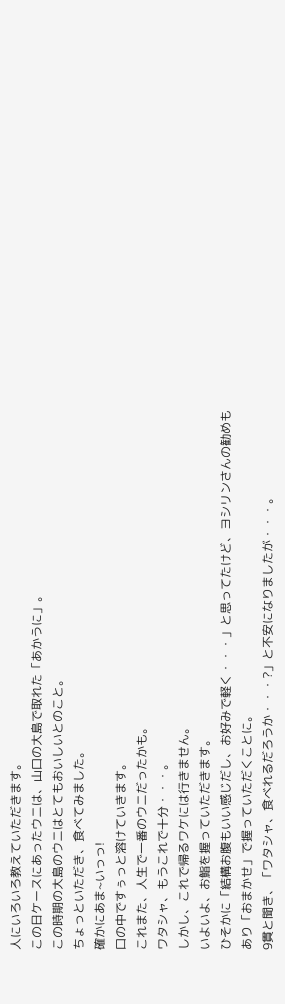人にいろいろ教えていただきます。
この日ケースにあったウニは、山口の大島で取れた「あかうに」。
この時期の大島のウニはとてもおいしいとのこと。
ちょっといただき、食べてみました。
確かにあま~いっっ!
口の中ですぅっと溶けていきます。
これまた、人生で一番のウニだったかも。
ワタシャ、もうこれで十分・・・。
しかし、これで帰るワケには行きません。
いよいよ、お鮨を握っていただきます。
ひそかに「結構お腹もいい感じだし、お好みで軽く・・・」と思ってたけど、ヨシリンさんの勧めもあり「おまかせ」で握っていただくことに。
9貫と聞き、「ワタシャ、食べれるだろうか・・・?」と不安になりましたが・・・。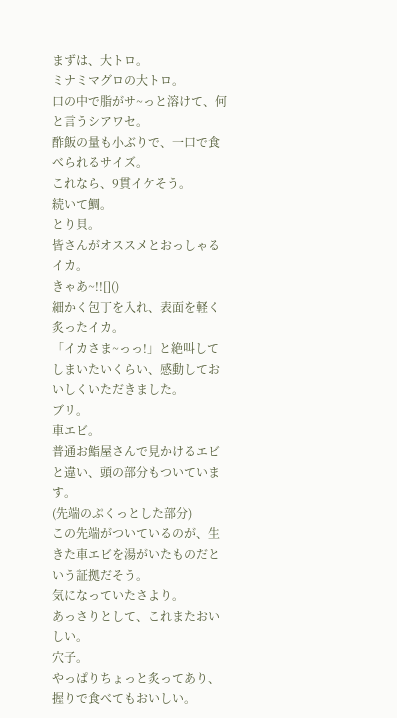まずは、大トロ。
ミナミマグロの大トロ。
口の中で脂がサ~っと溶けて、何と言うシアワセ。
酢飯の量も小ぶりで、一口で食べられるサイズ。
これなら、9貫イケそう。
続いて鯛。
とり貝。
皆さんがオススメとおっしゃるイカ。
きゃあ~!![]()
細かく包丁を入れ、表面を軽く炙ったイカ。
「イカさま~っっ!」と絶叫してしまいたいくらい、感動しておいしくいただきました。
ブリ。
車エビ。
普通お鮨屋さんで見かけるエビと違い、頭の部分もついています。
(先端のぷくっとした部分)
この先端がついているのが、生きた車エビを湯がいたものだという証拠だそう。
気になっていたさより。
あっさりとして、これまたおいしい。
穴子。
やっぱりちょっと炙ってあり、握りで食べてもおいしい。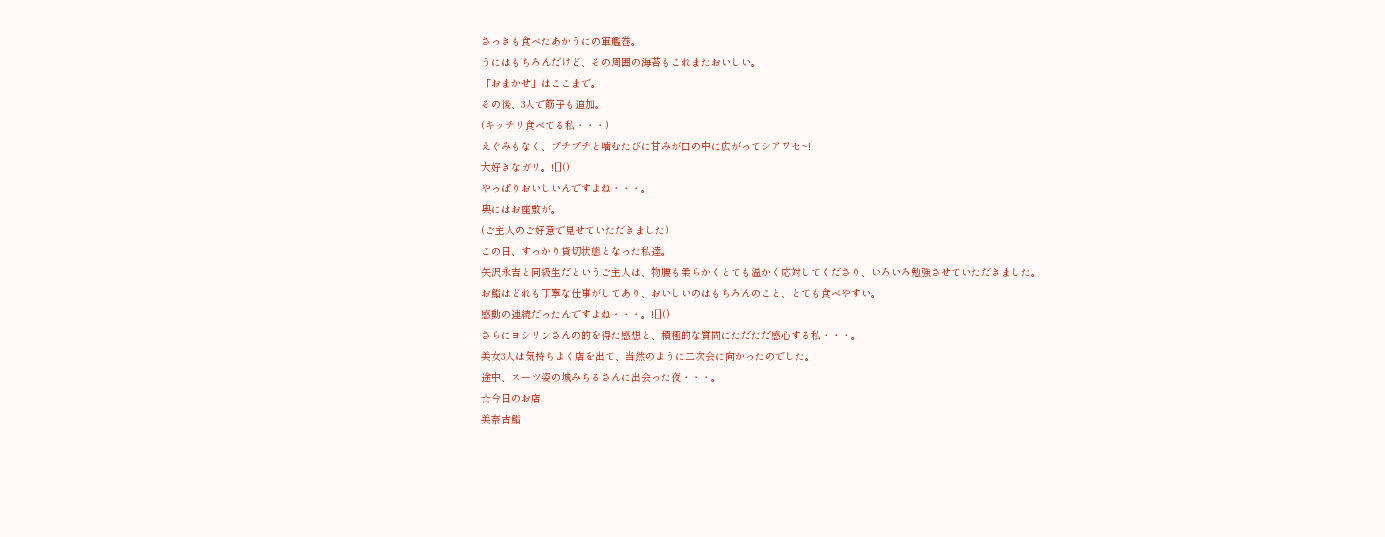さっきも食べたあかうにの軍艦巻。
うにはもちろんだけど、その周囲の海苔もこれまたおいしい。
「おまかせ」はここまで。
その後、3人で筋子も追加。
(キッチリ食べてる私・・・)
えぐみもなく、プチプチと噛むたびに甘みが口の中に広がってシアワセ~!
大好きなガリ。![]()
やっぱりおいしいんですよね・・・。
奥にはお座敷が。
(ご主人のご好意で見せていただきました)
この日、すっかり貸切状態となった私達。
矢沢永吉と同級生だというご主人は、物腰も柔らかくとても温かく応対してくださり、いろいろ勉強させていただきました。
お鮨はどれも丁寧な仕事がしてあり、おいしいのはもちろんのこと、とても食べやすい。
感動の連続だったんですよね・・・。![]()
さらにヨシリンさんの的を得た感想と、積極的な質問にただただ感心する私・・・。
美女3人は気持ちよく店を出て、当然のように二次会に向かったのでした。
途中、スーツ姿の城みちるさんに出会った夜・・・。
☆今日のお店
美奈古鮨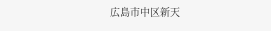広島市中区新天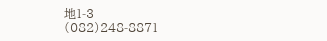地1-3
(082)248-8871